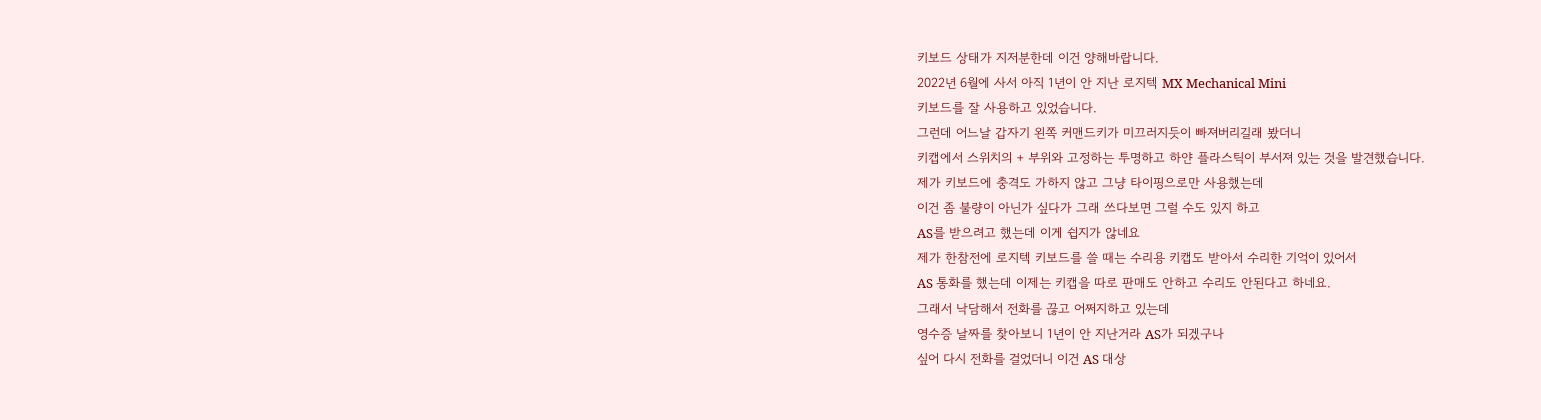키보드 상태가 지저분한데 이건 양해바랍니다.
2022년 6월에 사서 아직 1년이 안 지난 로지텍 MX Mechanical Mini
키보드를 잘 사용하고 있었습니다.
그런데 어느날 갑자기 왼쪽 커맨드키가 미끄러지듯이 빠져버리길래 봤더니
키캡에서 스위치의 + 부위와 고정하는 투명하고 하얀 플라스틱이 부서져 있는 것을 발견했습니다.
제가 키보드에 충격도 가하지 않고 그냥 타이핑으로만 사용했는데
이건 좀 불량이 아닌가 싶다가 그래 쓰다보면 그럴 수도 있지 하고
AS를 받으려고 했는데 이게 쉽지가 않네요
제가 한참전에 로지텍 키보드를 쓸 때는 수리용 키캡도 받아서 수리한 기억이 있어서
AS 통화를 했는데 이제는 키캡을 따로 판매도 안하고 수리도 안된다고 하네요.
그래서 낙담해서 전화를 끊고 어쩌지하고 있는데
영수증 날짜를 찾아보니 1년이 안 지난거라 AS가 되겠구나
싶어 다시 전화를 걸었더니 이건 AS 대상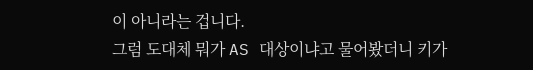이 아니라는 겁니다.
그럼 도대체 뭐가 AS 대상이냐고 물어봤더니 키가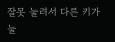잘못 눌려서 다른 키가 눌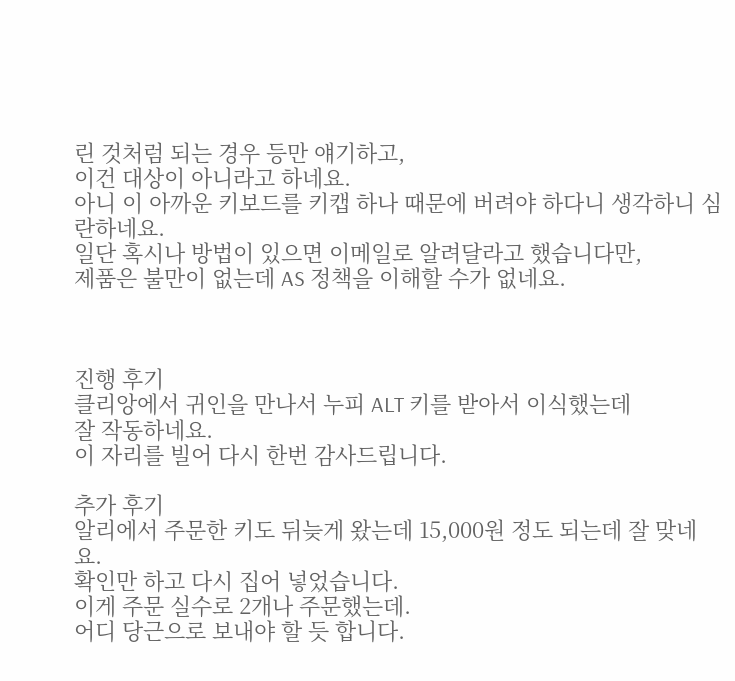린 것처럼 되는 경우 등만 얘기하고,
이건 대상이 아니라고 하네요.
아니 이 아까운 키보드를 키캡 하나 때문에 버려야 하다니 생각하니 심란하네요.
일단 혹시나 방법이 있으면 이메일로 알려달라고 했습니다만,
제품은 불만이 없는데 AS 정책을 이해할 수가 없네요.



진행 후기
클리앙에서 귀인을 만나서 누피 ALT 키를 받아서 이식했는데
잘 작동하네요.
이 자리를 빌어 다시 한번 감사드립니다.

추가 후기
알리에서 주문한 키도 뒤늦게 왔는데 15,000원 정도 되는데 잘 맞네요.
확인만 하고 다시 집어 넣었습니다.
이게 주문 실수로 2개나 주문했는데.
어디 당근으로 보내야 할 듯 합니다.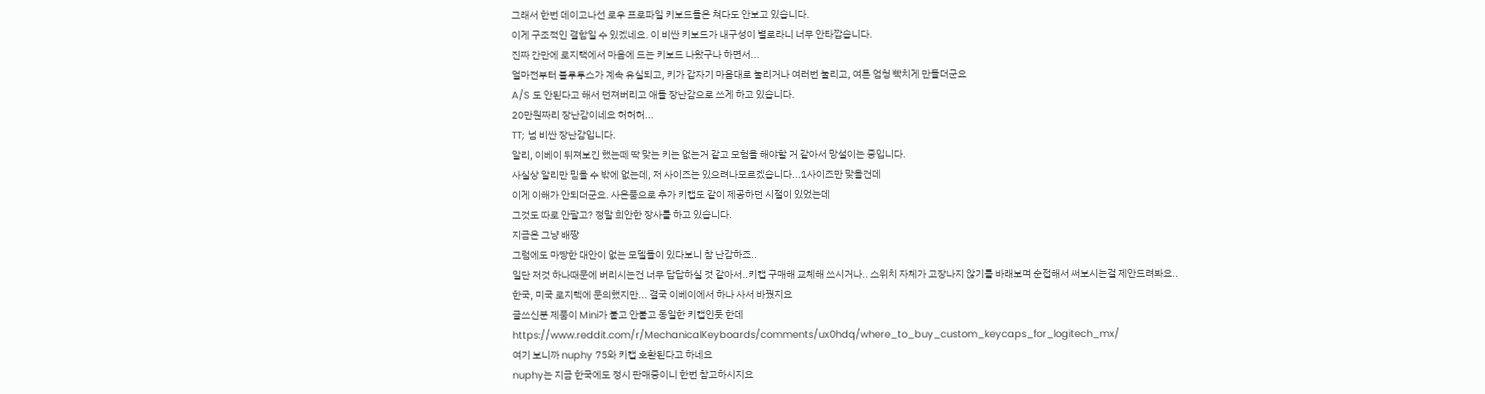그래서 한번 데이고나선 로우 프로파일 키보드들은 쳐다도 안보고 있습니다.
이게 구조적인 결함일 수 있겠네요. 이 비싼 키보드가 내구성이 별로라니 너무 안타깝습니다.
진짜 간만에 로지택에서 마음에 드는 키보드 나왔구나 하면서...
얼마전부터 블루투스가 계속 유실되고, 키가 갑자기 마음대로 눌리거나 여러번 눌리고, 여튼 엄청 빡치게 만들더군요
A/S 도 안된다고 해서 던져버리고 애들 장난감으로 쓰게 하고 있습니다.
20만원짜리 장난감이네요 허허허...
TT; 넘 비싼 장난감입니다.
알리, 이베이 뒤져보긴 했는떼 딱 맞는 키는 없는거 같고 모험을 해야할 거 같아서 망설이는 중입니다.
사실상 알리만 믿을 수 밖에 없는데, 저 사이즈는 있으려나모르겠습니다...1사이즈만 맞을건데
이게 이해가 안되더군요. 사은품으로 추가 키캡도 같이 제공하던 시절이 있었는데
그것도 따로 안팔고? 정말 희안한 장사를 하고 있습니다.
지금은 그냥 배짱
그럼에도 마땅한 대안이 없는 모델들이 있다보니 참 난감하죠..
일단 저것 하나때문에 버리시는건 너무 답답하실 것 같아서..키캡 구매해 교체해 쓰시거나.. 스위치 자체가 고장나지 않기를 바래보며 순접해서 써보시는걸 제안드려봐요..
한국, 미국 로지텍에 문의했지만... 결국 이베이에서 하나 사서 바꿨지요
글쓰신분 제품이 Mini가 붙고 안붙고 동일한 키캡인듯 한데
https://www.reddit.com/r/MechanicalKeyboards/comments/ux0hdq/where_to_buy_custom_keycaps_for_logitech_mx/
여기 보니까 nuphy 75와 키캡 호환된다고 하네요
nuphy는 지금 한국에도 정시 판매중이니 한번 참고하시지요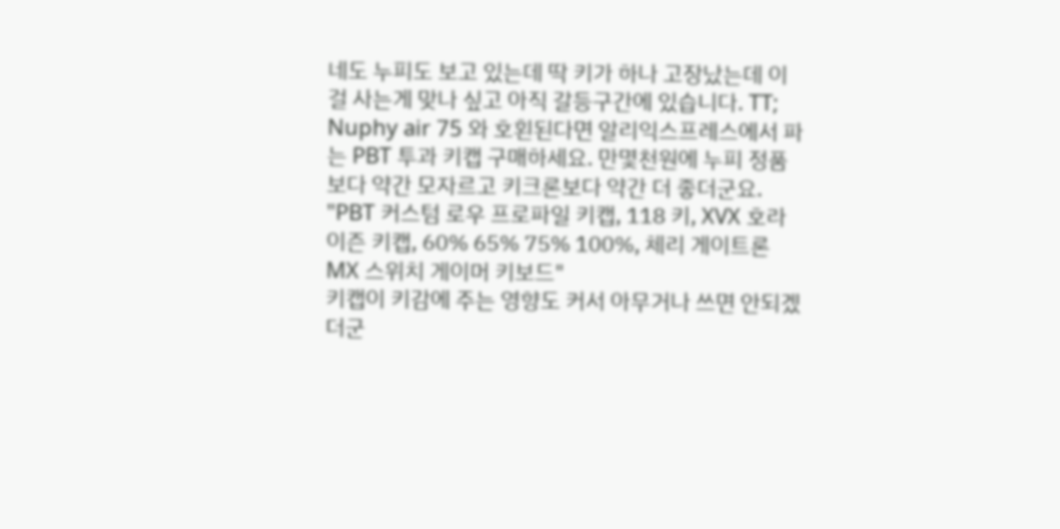네도 누피도 보고 있는데 딱 키가 하나 고장났는데 이걸 사는게 맞나 싶고 아직 갈등구간에 있습니다. TT;
Nuphy air 75 와 호횐된다면 알리익스프레스에서 파는 PBT 투과 키캡 구매하세요. 만몇천원에 누피 정품보다 약간 모자르고 키크론보다 약간 더 좋더군요.
"PBT 커스텀 로우 프로파일 키캡, 118 키, XVX 호라이즌 키캡, 60% 65% 75% 100%, 체리 게이트론 MX 스위치 게이머 키보드"
키캡이 키감에 주는 영향도 커서 아무거나 쓰면 안되겠더군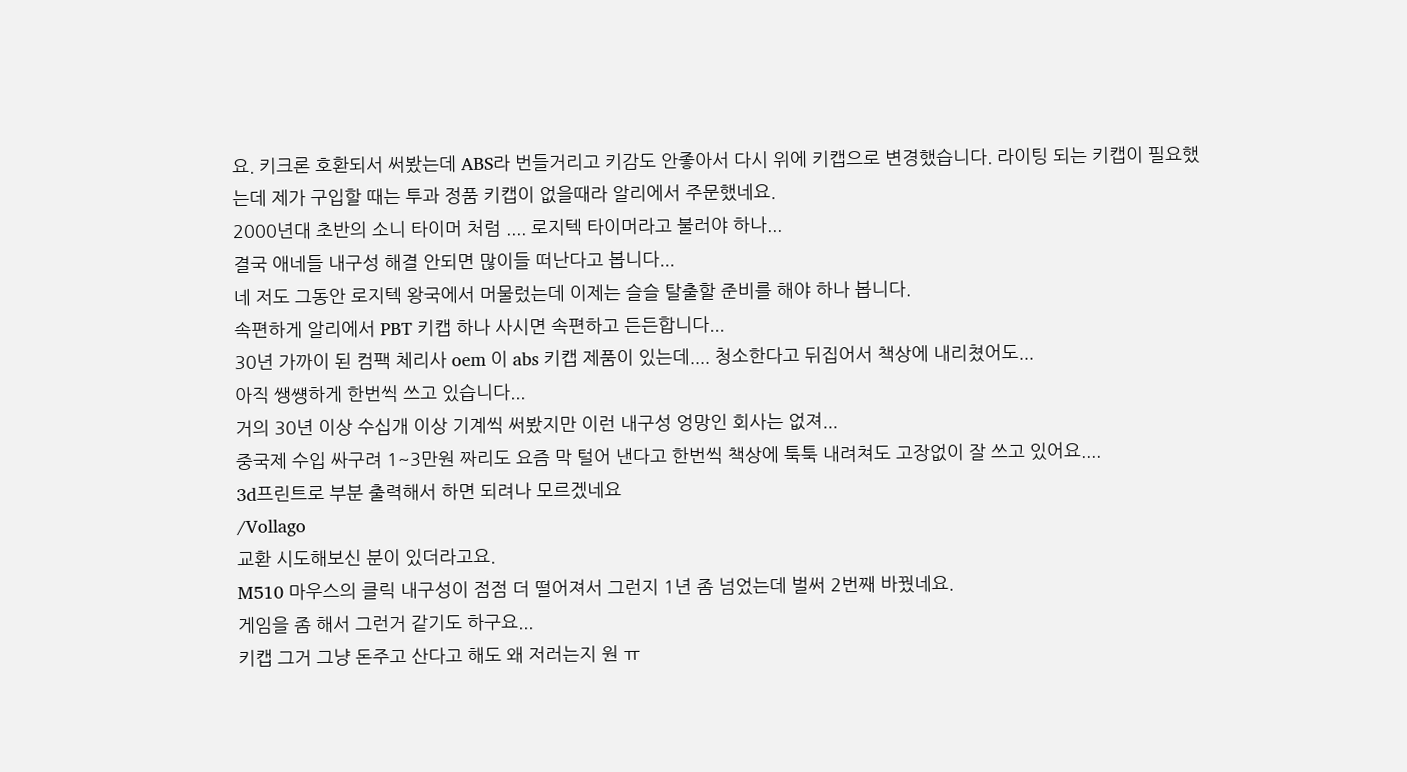요. 키크론 호환되서 써봤는데 ABS라 번들거리고 키감도 안좋아서 다시 위에 키캡으로 변경했습니다. 라이팅 되는 키캡이 필요했는데 제가 구입할 때는 투과 정품 키캡이 없을때라 알리에서 주문했네요.
2000년대 초반의 소니 타이머 처럼 .... 로지텍 타이머라고 불러야 하나...
결국 애네들 내구성 해결 안되면 많이들 떠난다고 봅니다...
네 저도 그동안 로지텍 왕국에서 머물렀는데 이제는 슬슬 탈출할 준비를 해야 하나 봅니다.
속편하게 알리에서 PBT 키캡 하나 사시면 속편하고 든든합니다...
30년 가까이 된 컴팩 체리사 oem 이 abs 키캡 제품이 있는데.... 청소한다고 뒤집어서 책상에 내리쳤어도...
아직 쌩썡하게 한번씩 쓰고 있습니다...
거의 30년 이상 수십개 이상 기계씩 써봤지만 이런 내구성 엉망인 회사는 없져...
중국제 수입 싸구려 1~3만원 짜리도 요즘 막 털어 낸다고 한번씩 책상에 툭툭 내려쳐도 고장없이 잘 쓰고 있어요....
3d프린트로 부분 출력해서 하면 되려나 모르겠네요
/Vollago
교환 시도해보신 분이 있더라고요.
M510 마우스의 클릭 내구성이 점점 더 떨어져서 그런지 1년 좀 넘었는데 벌써 2번째 바꿨네요.
게임을 좀 해서 그런거 같기도 하구요...
키캡 그거 그냥 돈주고 산다고 해도 왜 저러는지 원 ㅠ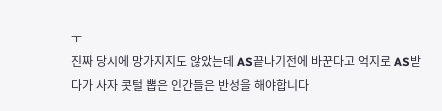ㅜ
진짜 당시에 망가지지도 않았는데 AS끝나기전에 바꾼다고 억지로 AS받다가 사자 콧털 뽑은 인간들은 반성을 해야합니다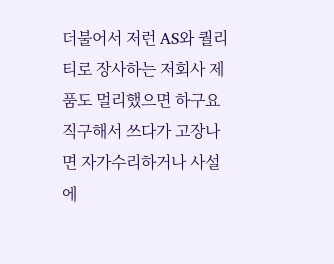더불어서 저런 AS와 퀄리티로 장사하는 저회사 제품도 멀리했으면 하구요
직구해서 쓰다가 고장나면 자가수리하거나 사설에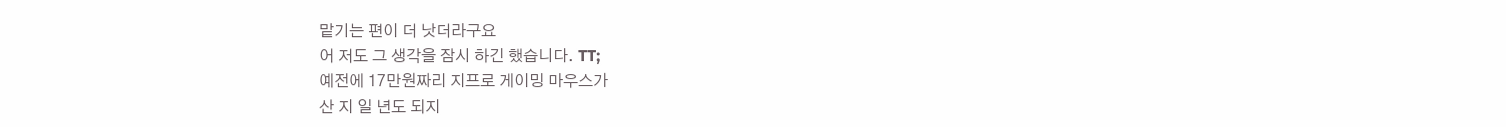맡기는 편이 더 낫더라구요
어 저도 그 생각을 잠시 하긴 했습니다. TT;
예전에 17만원짜리 지프로 게이밍 마우스가
산 지 일 년도 되지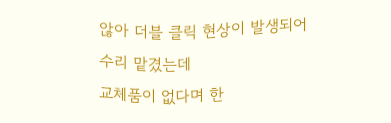않아 더블 클릭 현상이 발생되어 수리 맡겼는데
교체품이 없다며 한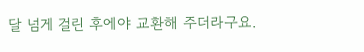달 넘게 걸린 후에야 교환해 주더라구요.